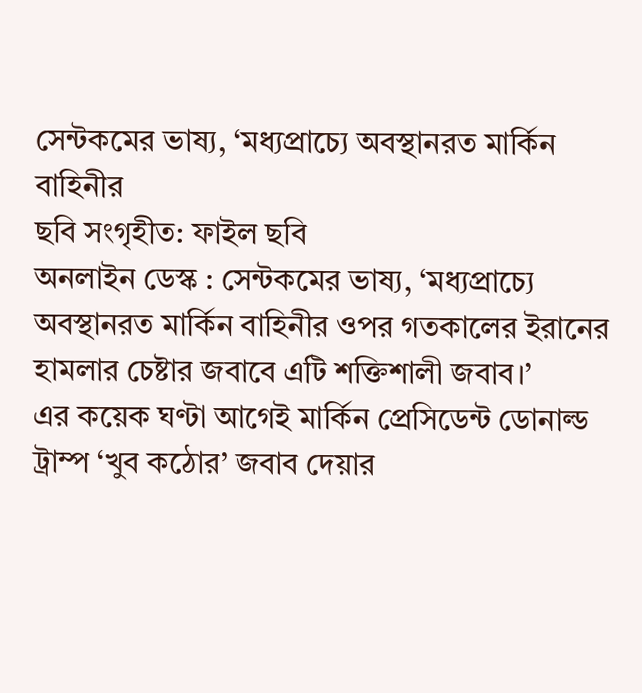সেন্টকমের ভাষ্য, ‘মধ্যপ্রাচ্যে অবস্থানরত মার্কিন বাহিনীর
ছবি সংগৃহীত: ফাইল ছবি
অনলাইন ডেস্ক : সেন্টকমের ভাষ্য, ‘মধ্যপ্রাচ্যে অবস্থানরত মার্কিন বাহিনীর ওপর গতকালের ইরানের হামলার চেষ্টার জবাবে এটি শক্তিশালী জবাব।’
এর কয়েক ঘণ্টা আগেই মার্কিন প্রেসিডেন্ট ডোনাল্ড ট্রাম্প ‘খুব কঠোর’ জবাব দেয়ার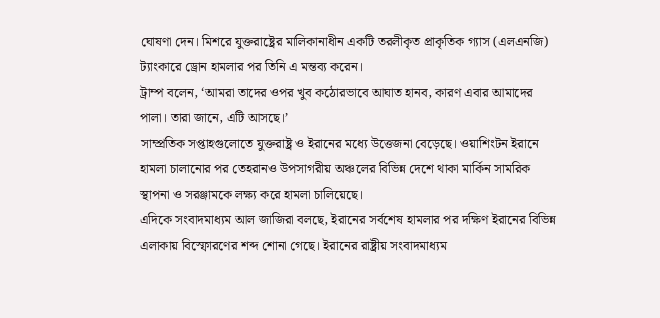ঘোষণা দেন। মিশরে যুক্তরাষ্ট্রের মালিকানাধীন একটি তরলীকৃত প্রাকৃতিক গ্যাস (এলএনজি) ট্যাংকারে ড্রোন হামলার পর তিনি এ মন্তব্য করেন।
ট্রাম্প বলেন, ‘আমরা তাদের ওপর খুব কঠোরভাবে আঘাত হানব, কারণ এবার আমাদের পালা। তারা জানে, এটি আসছে।’
সাম্প্রতিক সপ্তাহগুলোতে যুক্তরাষ্ট্র ও ইরানের মধ্যে উত্তেজনা বেড়েছে। ওয়াশিংটন ইরানে হামলা চালানোর পর তেহরানও উপসাগরীয় অঞ্চলের বিভিন্ন দেশে থাকা মার্কিন সামরিক স্থাপনা ও সরঞ্জামকে লক্ষ্য করে হামলা চালিয়েছে।
এদিকে সংবাদমাধ্যম আল জাজিরা বলছে, ইরানের সর্বশেষ হামলার পর দক্ষিণ ইরানের বিভিন্ন এলাকায় বিস্ফোরণের শব্দ শোনা গেছে। ইরানের রাষ্ট্রীয় সংবাদমাধ্যম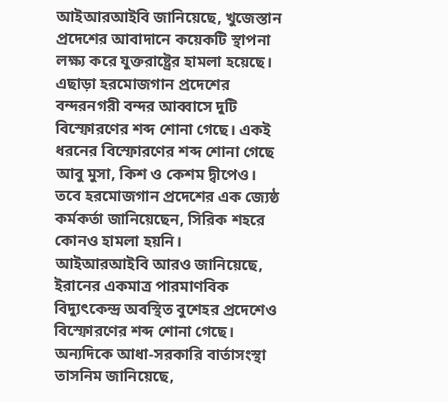আইআরআইবি জানিয়েছে, খুজেস্তান প্রদেশের আবাদানে কয়েকটি স্থাপনা লক্ষ্য করে যুক্তরাষ্ট্রের হামলা হয়েছে।
এছাড়া হরমোজগান প্রদেশের বন্দরনগরী বন্দর আব্বাসে দুটি বিস্ফোরণের শব্দ শোনা গেছে। একই ধরনের বিস্ফোরণের শব্দ শোনা গেছে আবু মুসা, কিশ ও কেশম দ্বীপেও। তবে হরমোজগান প্রদেশের এক জ্যেষ্ঠ কর্মকর্তা জানিয়েছেন, সিরিক শহরে কোনও হামলা হয়নি।
আইআরআইবি আরও জানিয়েছে, ইরানের একমাত্র পারমাণবিক বিদ্যুৎকেন্দ্র অবস্থিত বুশেহর প্রদেশেও বিস্ফোরণের শব্দ শোনা গেছে। অন্যদিকে আধা-সরকারি বার্তাসংস্থা তাসনিম জানিয়েছে,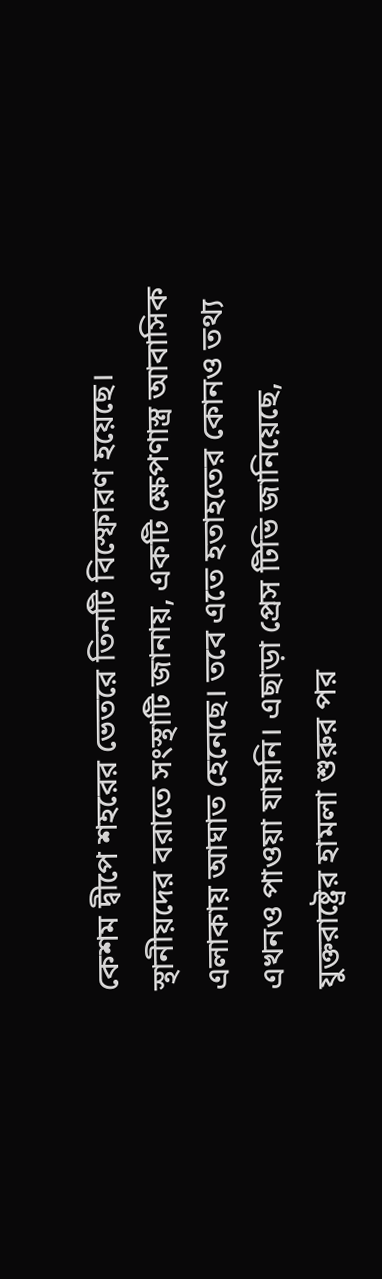কেশম দ্বীপে শহরের ভেতরে তিনটি বিস্ফোরণ হয়েছে।
স্থানীয়দের বরাতে সংস্থাটি জানায়, একটি ক্ষেপণাস্ত্র আবাসিক এলাকায় আঘাত হেনেছে। তবে এতে হতাহতের কোনও তথ্য এখনও পাওয়া যায়নি। এছাড়া প্রেস টিভি জানিয়েছে, যুক্তরাষ্ট্রের হামলা শুরুর পর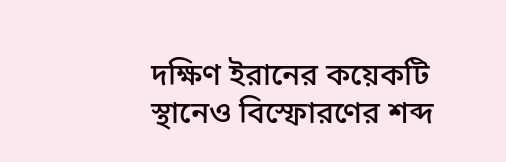দক্ষিণ ইরানের কয়েকটি স্থানেও বিস্ফোরণের শব্দ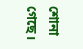শোনা গেছে।